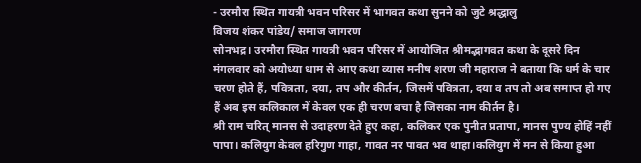- उरमौरा स्थित गायत्री भवन परिसर में भागवत कथा सुनने को जुटे श्रद्धालु
विजय शंकर पांडेय/ समाज जागरण
सोनभद्र। उरमौरा स्थित गायत्री भवन परिसर में आयोजित श्रीमद्भागवत कथा के दूसरे दिन मंगलवार को अयोध्या धाम से आए कथा व्यास मनीष शरण जी महाराज ने बताया कि धर्म के चार चरण होते हैं, पवित्रता, दया, तप और कीर्तन, जिसमें पवित्रता, दया व तप तो अब समाप्त हो गए हैं अब इस कलिकाल में केवल एक ही चरण बचा है जिसका नाम कीर्तन है।
श्री राम चरित् मानस से उदाहरण देते हुए कहा, कलिकर एक पुनीत प्रतापा, मानस पुण्य होहिं नहीं पापा। कलियुग केवल हरिगुण गाहा, गावत नर पावत भव थाहा।कलियुग में मन से किया हुआ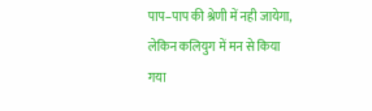पाप–पाप की श्रेणी में नही जायेगा, लेकिन कलियुग में मन से किया गया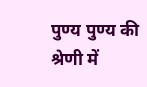पुण्य पुण्य की श्रेणी में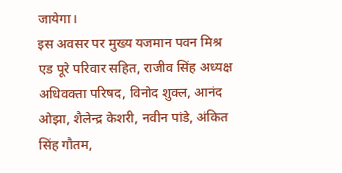जायेगा।
इस अवसर पर मुख्य यजमान पवन मिश्र एड पूरे परिवार सहित, राजीव सिंह अध्यक्ष अधिवक्ता परिषद, विनोद शुक्ल, आनंद ओझा, शैलेन्द्र केशरी, नवीन पांडे, अंकित सिंह गौतम,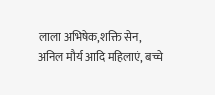लाला अभिषेक,शक्ति सेन, अनिल मौर्य आदि महिलाएं, बच्चे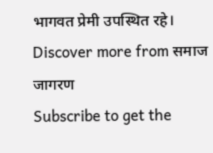भागवत प्रेमी उपस्थित रहे।
Discover more from समाज जागरण
Subscribe to get the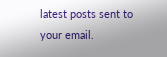latest posts sent to your email.